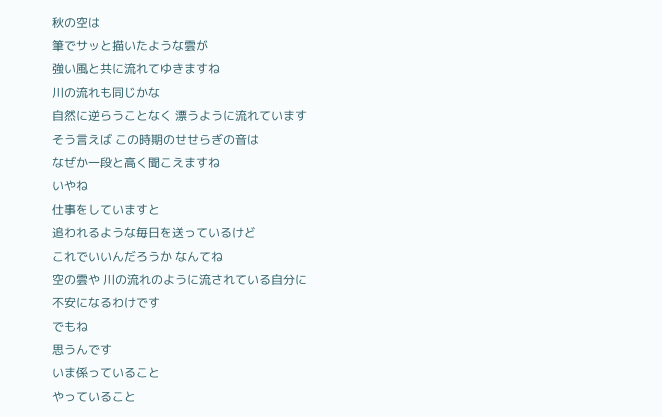秋の空は
筆でサッと描いたような雲が
強い風と共に流れてゆきますね
川の流れも同じかな
自然に逆らうことなく 漂うように流れています
そう言えば この時期のせせらぎの音は
なぜか一段と高く聞こえますね
いやね
仕事をしていますと
追われるような毎日を送っているけど
これでいいんだろうか なんてね
空の雲や 川の流れのように流されている自分に
不安になるわけです
でもね
思うんです
いま係っていること
やっていること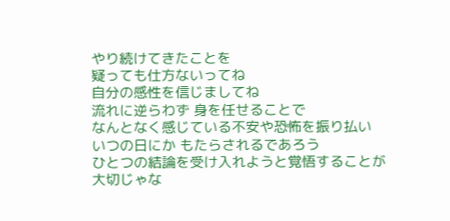やり続けてきたことを
疑っても仕方ないってね
自分の感性を信じましてね
流れに逆らわず 身を任せることで
なんとなく感じている不安や恐怖を振り払い
いつの日にか もたらされるであろう
ひとつの結論を受け入れようと覚悟することが
大切じゃな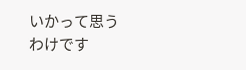いかって思うわけです